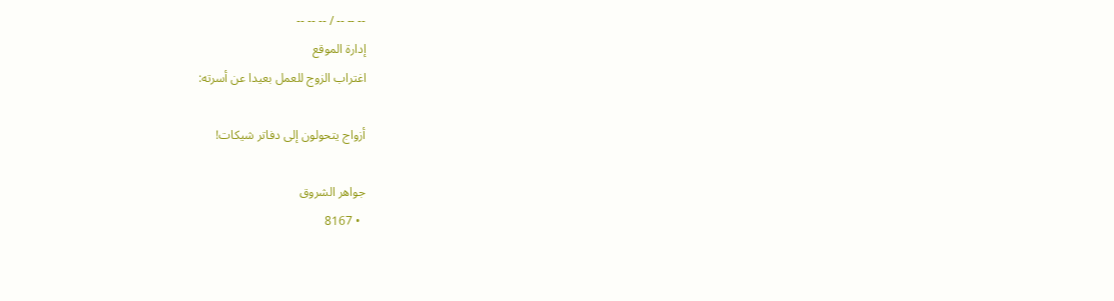-- -- -- / -- -- --
إدارة الموقع
اغتراب الزوج للعمل بعيدا عن أسرته:

أزواج يتحولون إلى دفاتر شيكات!

جواهر الشروق
  • 8167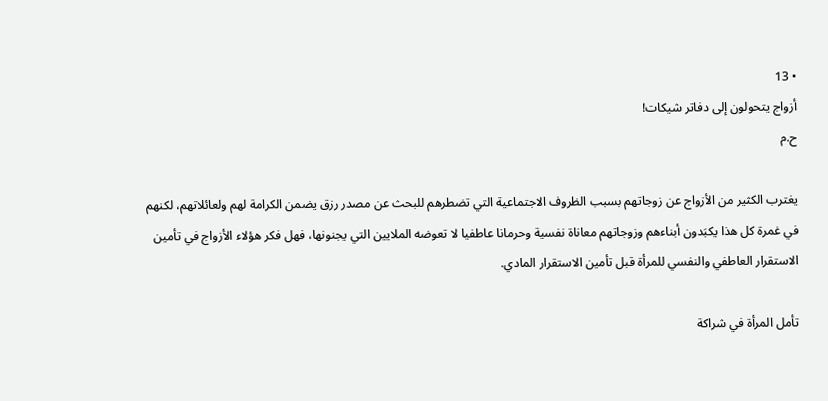• 13
أزواج يتحولون إلى دفاتر شيكات!
ح.م

يغترب الكثير من الأزواج عن زوجاتهم بسبب الظروف الاجتماعية التي تضطرهم للبحث عن مصدر رزق يضمن الكرامة لهم ولعائلاتهم، لكنهم في غمرة كل هذا يكبَدون أبناءهم وزوجاتهم معاناة نفسية وحرمانا عاطفيا لا تعوضه الملايين التي يجنونها، فهل فكر هؤلاء الأزواج في تأمين الاستقرار العاطفي والنفسي للمرأة قبل تأمين الاستقرار المادي.

تأمل المرأة في شراكة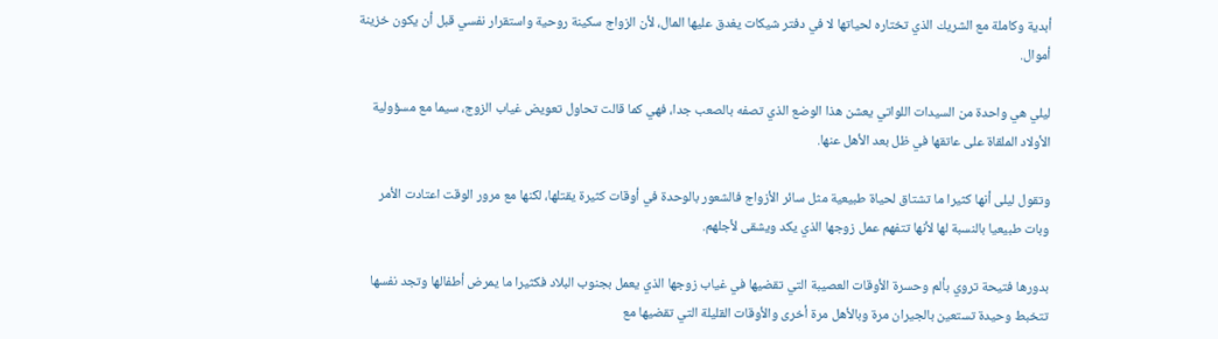أبدية وكاملة مع الشريك الذي تختاره لحياتها لا في دفتر شيكات يغدق عليها المال، لأن الزواج سكينة روحية واستقرار نفسي قبل أن يكون خزينة أموال.

ليلي هي واحدة من السيدات اللواتي يعشن هذا الوضع الذي تصفه بالصعب جدا، فهي كما قالت تحاول تعويض غياب الزوج، سيما مع مسؤولية الأولاد الملقاة على عاتقها في ظل بعد الأهل عنها.

وتقول ليلى أنها كثيرا ما تشتاق لحياة طبيعية مثل سائر الأزواج فالشعور بالوحدة في أوقات كثيرة يقتلها، لكنها مع مرور الوقت اعتادت الأمر وبات طبيعيا بالنسبة لها لأنها تتفهم عمل زوجها الذي يكد ويشقى لأجلهم.

بدورها فتيحة تروي بألم وحسرة الأوقات العصيبة التي تقضيها في غياب زوجها الذي يعمل بجنوب البلاد فكثيرا ما يمرض أطفالها وتجد نفسها تتخبط وحيدة تستعين بالجيران مرة وبالأهل مرة أخرى والأوقات القليلة التي تقضيها مع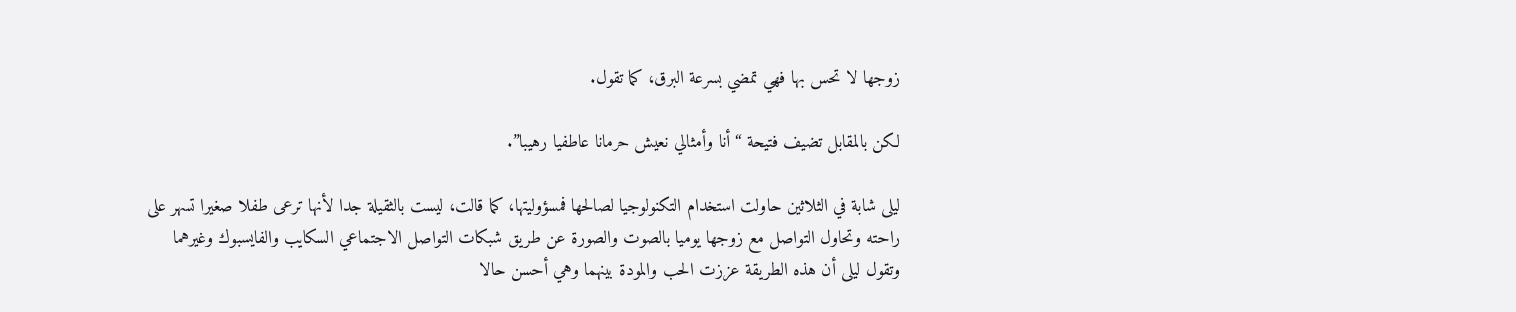زوجها لا تحس بها فهي تمضي بسرعة البرق، كما تقول.

لكن بالمقابل تضيف فتيحة “أنا وأمثالي نعيش حرمانا عاطفيا رهيبا”.

ليلى شابة في الثلاثين حاولت استخدام التكنولوجيا لصالحها فمسؤوليتها، كما قالت، ليست بالثقيلة جدا لأنها ترعى طفلا صغيرا تسهر على راحته وتحاول التواصل مع زوجها يوميا بالصوت والصورة عن طريق شبكات التواصل الاجتماعي السكايب والفايسبوك وغيرهما وتقول ليلى أن هذه الطريقة عززت الحب والمودة بينهما وهي أحسن حالا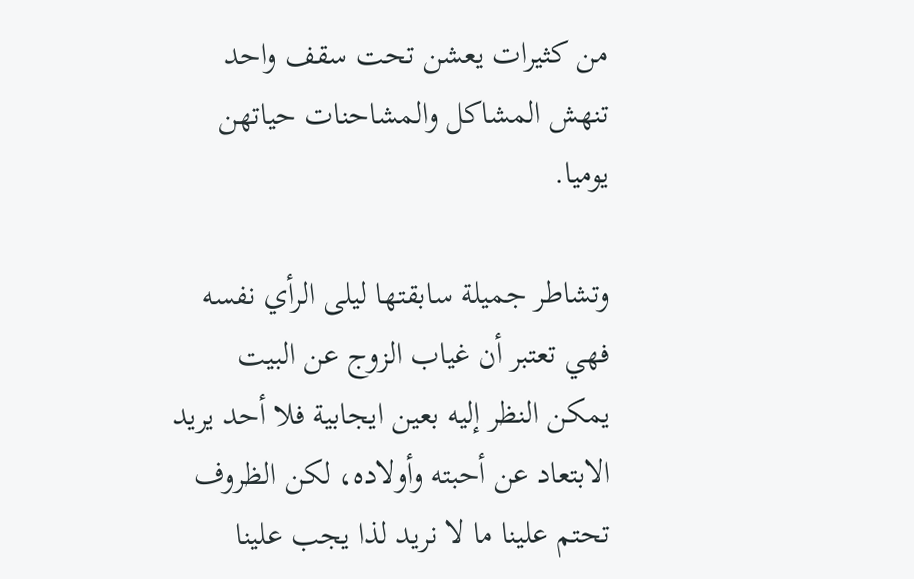من كثيرات يعشن تحت سقف واحد تنهش المشاكل والمشاحنات حياتهن يوميا.

وتشاطر جميلة سابقتها ليلى الرأي نفسه فهي تعتبر أن غياب الزوج عن البيت يمكن النظر إليه بعين ايجابية فلا أحد يريد الابتعاد عن أحبته وأولاده، لكن الظروف تحتم علينا ما لا نريد لذا يجب علينا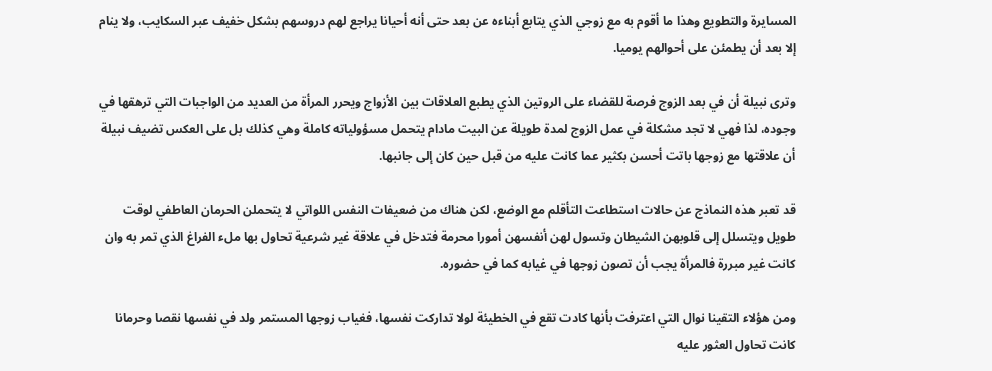المسايرة والتطويع وهذا ما أقوم به مع زوجي الذي يتابع أبناءه عن بعد حتى أنه أحيانا يراجع لهم دروسهم بشكل خفيف عبر السكايب، ولا ينام إلا بعد أن يطمئن على أحوالهم يوميا.

وترى نبيلة أن في بعد الزوج فرصة للقضاء على الروتين الذي يطبع العلاقات بين الأزواج ويحرر المرأة من العديد من الواجبات التي ترهقها في وجوده، لذا فهي لا تجد مشكلة في عمل الزوج لمدة طويلة عن البيت مادام يتحمل مسؤولياته كاملة وهي كذلك بل على العكس تضيف نبيلة أن علاقتها مع زوجها باتت أحسن بكثير عما كانت عليه من قبل حين كان إلى جانبها.

قد تعبر هذه النماذج عن حالات استطاعت التأقلم مع الوضع، لكن هناك من ضعيفات النفس اللواتي لا يتحملن الحرمان العاطفي لوقت طويل ويتسلل إلى قلوبهن الشيطان وتسول لهن أنفسهن أمورا محرمة فتدخل في علاقة غير شرعية تحاول بها ملء الفراغ الذي تمر به وان كانت غير مبررة فالمرأة يجب أن تصون زوجها في غيابه كما في حضوره.

ومن هؤلاء التقينا نوال التي اعترفت بأنها كادت تقع في الخطيئة لولا تداركت نفسها، فغياب زوجها المستمر ولد في نفسها نقصا وحرمانا كانت تحاول العثور عليه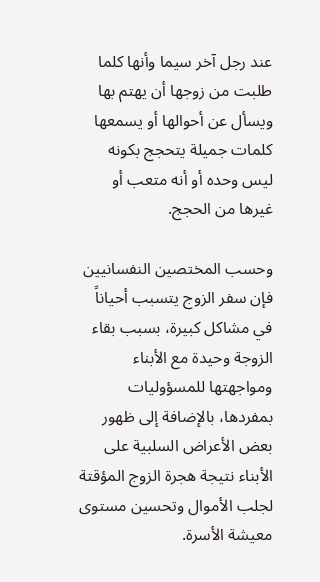عند رجل آخر سيما وأنها كلما طلبت من زوجها أن يهتم بها ويسأل عن أحوالها أو يسمعها كلمات جميلة يتحجج بكونه ليس وحده أو أنه متعب أو غيرها من الحجج.

وحسب المختصين النفسانيين فإن سفر الزوج يتسبب أحياناً في مشاكل كبيرة، بسبب بقاء الزوجة وحيدة مع الأبناء ومواجهتها للمسؤوليات بمفردها، بالإضافة إلى ظهور بعض الأعراض السلبية على الأبناء نتيجة هجرة الزوج المؤقتة لجلب الأموال وتحسين مستوى معيشة الأسرة.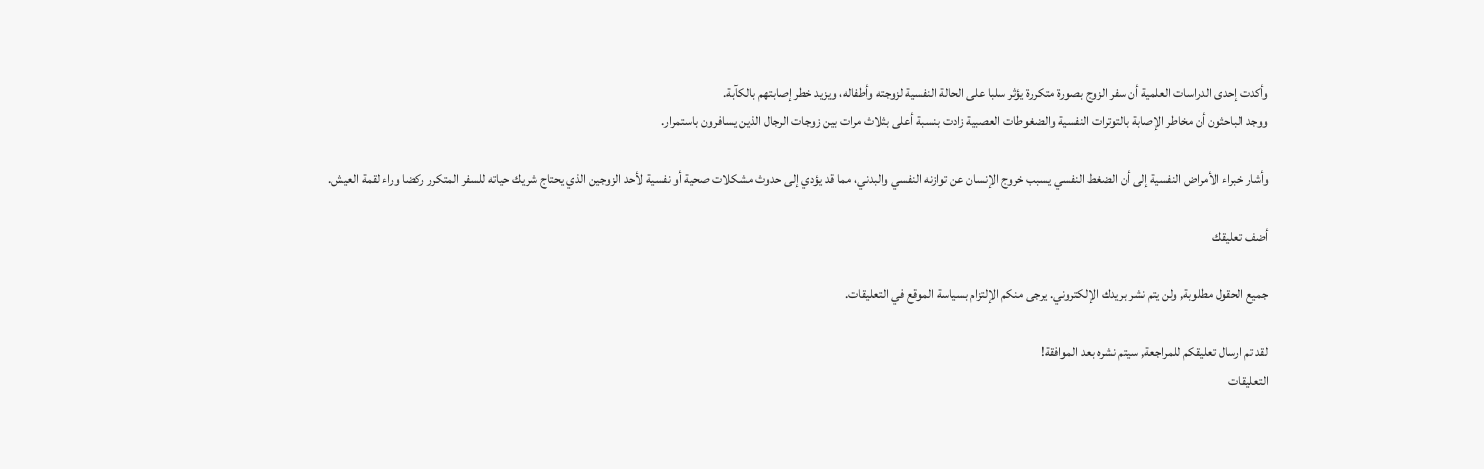وأكدت إحدى الدراسات العلمية أن سفر الزوج بصورة متكررة يؤثر سلبا على الحالة النفسية لزوجته وأطفاله، ويزيد خطر إصابتهم بالكآبة.
ووجد الباحثون أن مخاطر الإصابة بالتوترات النفسية والضغوطات العصبية زادت بنسبة أعلى بثلاث مرات بين زوجات الرجال الذين يسافرون باستمرار.

وأشار خبراء الأمراض النفسية إلى أن الضغط النفسي يسبب خروج الإنسان عن توازنه النفسي والبدني، مما قد يؤدي إلى حدوث مشكلات صحية أو نفسية لأحد الزوجين الذي يحتاج شريك حياته للسفر المتكرر ركضا وراء لقمة العيش.

أضف تعليقك

جميع الحقول مطلوبة, ولن يتم نشر بريدك الإلكتروني. يرجى منكم الإلتزام بسياسة الموقع في التعليقات.

لقد تم ارسال تعليقكم للمراجعة, سيتم نشره بعد الموافقة!
التعليقات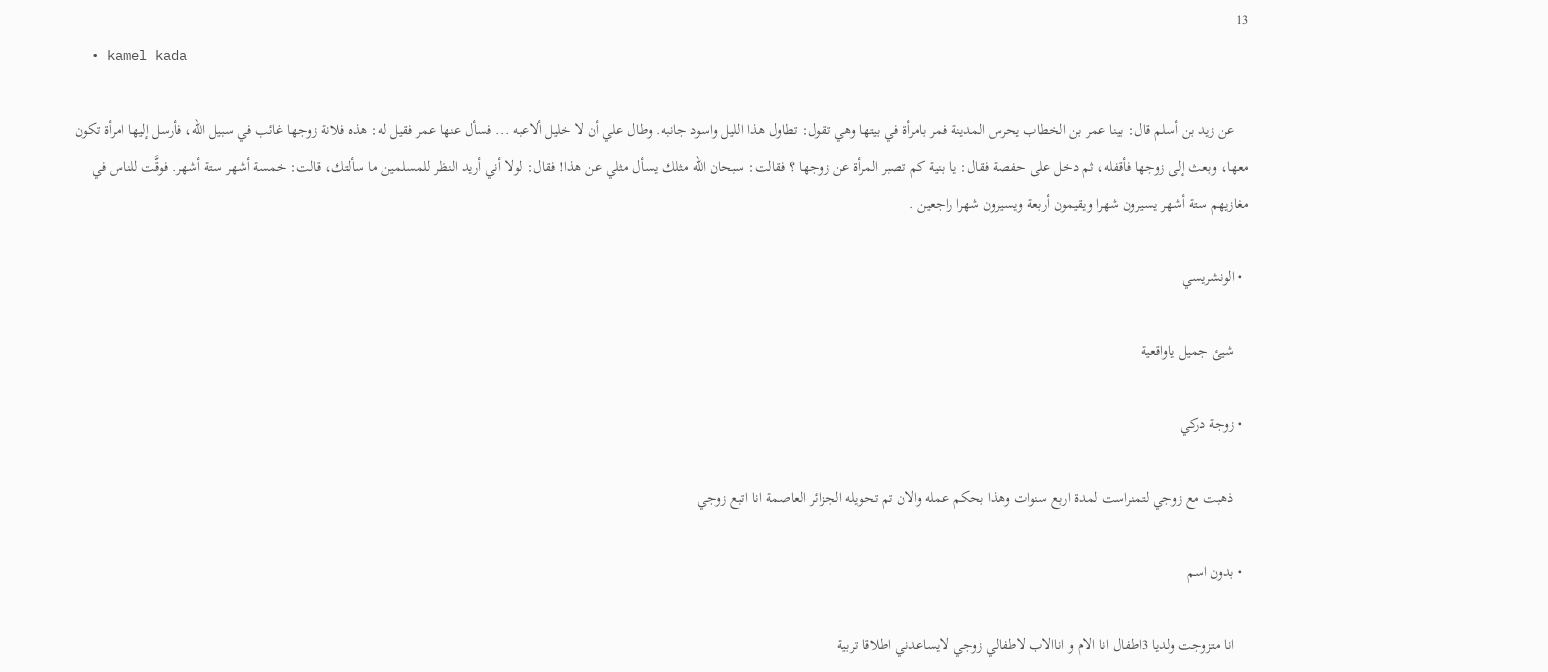13
  • kamel kada

    عن زيد بن أسلم قال: بينا عمر بن الخطاب يحرس المدينة فمر بامرأة في بيتها وهي تقول: تطاول هذا الليل واسود جانبه. وطال علي أن لا خليل ألاعبه ... فسأل عنها عمر فقيل له: هذه فلانة زوجها غائب في سبيل الله، فأرسل إليها امرأة تكون معها، وبعث إلى زوجها فأقفله، ثم دخل على حفصة فقال: يا بنية كم تصبر المرأة عن زوجها ؟ فقالت: سبحان الله مثلك يسأل مثلي عن هذا! فقال: لولا أني أريد النظر للمسلمين ما سألتك، قالت: خمسة أشهر ستة أشهر. فوقَّت للناس في مغازيهم ستة أشهر يسيرون شهرا ويقيمون أربعة ويسيرون شهرا راجعين .

  • الونشريسي

    شيئ جميل ياواقعية

  • زوجة دركي

    ذهبت مع زوجي لتمنراست لمدة اربع سنوات وهذا بحكم عمله والان تم تحويله الجزائر العاصمة انا اتبع زوجي

  • بدون اسم

    انا متزوجت ولديا 3اطفال انا الام و اناالاب لاطفالي زوجي لايساعدني اطلاقا تربية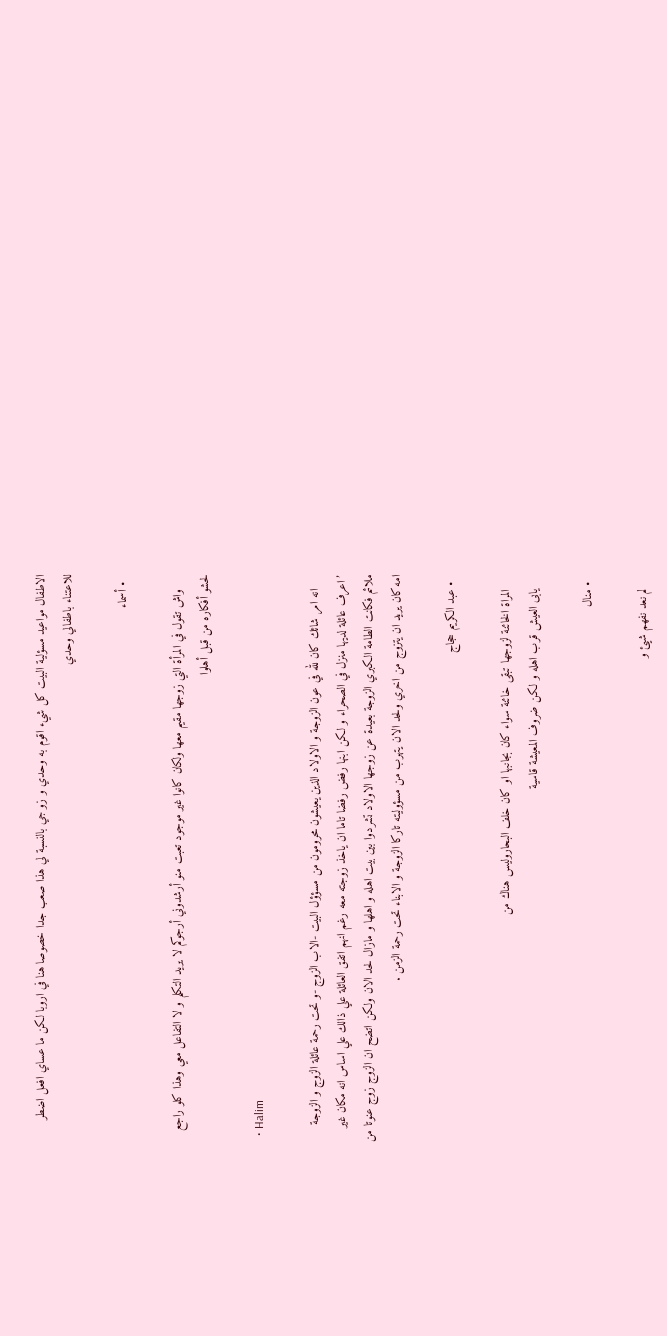الاطفال مواعيد مسؤلية البيت كل شيء اقوم به وحدي و زو جي بالنسبة لي هذا صعب جدا خصوصا هنا في اروبا لكن ما عساي افعل اضطر للاعتناء باطفالي وحدي

  • أسماء

    واش تقول في المرأة التي زوجها مقيم معها ولكان كانوا غير موجود تعبت منو أرشدوني أرجوكم لا يريد التكلم و لا التفاعل معي وهذا كلو راجع لحشو أفكاره من قبل أهلوا

  • Halim

    انه امر شائك كان لله في عون الزوجة و الاولاد الذين يعيشون محرومون من مسؤؤل البيت -الاب الزوج -و تحت رحمة عائلة الزوج و الزوجة ’اعرف عائلة لديها منزل في الصحراء و لكن ابنها رفض رفضا تاما ان ياخذ زوجته معه رغم انهم اتفق العائلة علي ذالك علي اساس انه مكان غير ملائم فكانت الطامة الكبري الزوجة بعيدة عن زوجها الاولاد تشردوا بين بيت اهله و اهلها و مازال لحد الان ولكن اتضح ان الزوج زوج عنوتا من امه كان يريد ان يتزوج من اخري ولحد الان يتهرب من مسؤوليته تاركا الزوجة و الابناء تحت رحمة الزمن .

  • عبد الكريم حجاج

    المراة الخائنة لزوجها تبقى خائنة سواء كان بجانبها او كان خلف البحاروليس هناك من
    يابى العيش قرب اهله و لكن ضروف المعيشة قاسية

  • منال

    لم نعد نفهم شيئ و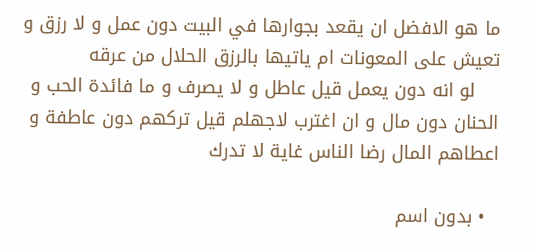ما هو الافضل ان يقعد بجوارها في البيت دون عمل و لا رزق و تعيش على المعونات ام ياتيها بالرزق الحلال من عرقه
    لو انه دون يعمل قيل عاطل و لا يصرف و ما فائدة الحب و الحنان دون مال و ان اغترب لاجهلم قيل تركهم دون عاطفة و اعطاهم المال رضا الناس غاية لا تدرك

  • بدون اسم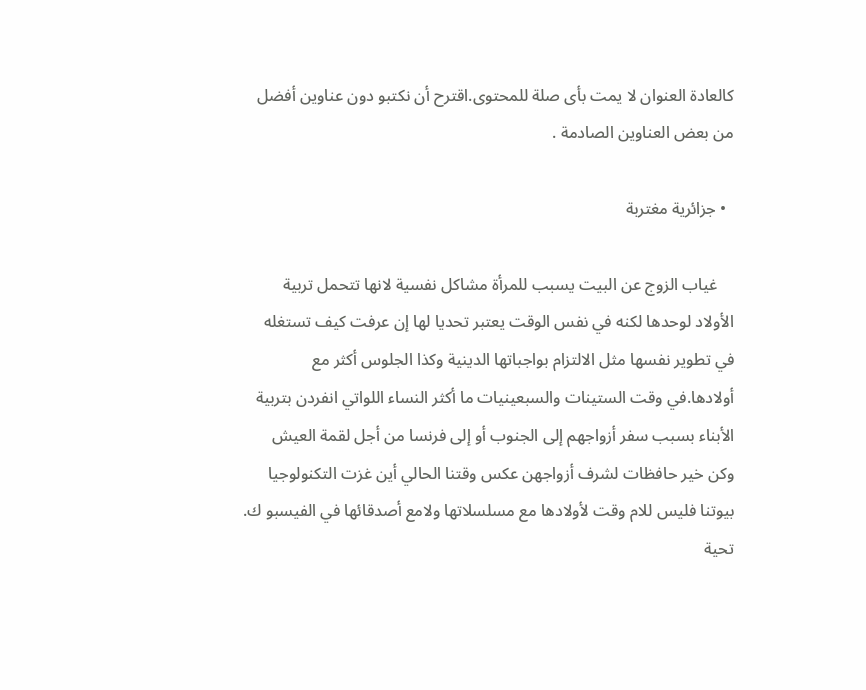كالعادة العنوان لا يمت بأى صلة للمحتوى.اقترح أن نكتبو دون عناوين أفضل من بعض العناوين الصادمة .

  • جزائرية مغتربة

    غياب الزوج عن البيت يسبب للمرأة مشاكل نفسية لانها تتحمل تربية الأولاد لوحدها لكنه في نفس الوقت يعتبر تحديا لها إن عرفت كيف تستغله في تطوير نفسها مثل الالتزام بواجباتها الدينية وكذا الجلوس أكثر مع أولادها.في وقت الستينات والسبعينيات ما أكثر النساء اللواتي انفردن بتربية الأبناء بسبب سفر أزواجهم إلى الجنوب أو إلى فرنسا من أجل لقمة العيش وكن خير حافظات لشرف أزواجهن عكس وقتنا الحالي أين غزت التكنولوجيا بيوتنا فليس للام وقت لأولادها مع مسلسلاتها ولامع أصدقائها في الفيسبو ك. تحية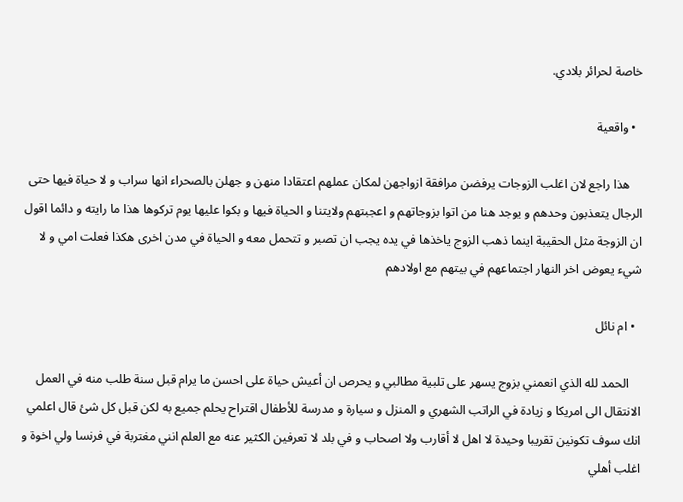خاصة لحرائر بلادي.

  • واقعية

    هذا راجع لان اغلب الزوجات يرفضن مرافقة ازواجهن لمكان عملهم اعتقادا منهن و جهلن بالصحراء انها سراب و لا حياة فيها حتى الرجال يتعذبون وحدهم و يوجد هنا من اتوا بزوجاتهم و اعجبتهم ولايتنا و الحياة فيها و بكوا عليها يوم تركوها هذا ما رايته و دائما اقول ان الزوجة مثل الحقيبة اينما ذهب الزوج ياخذها في يده يجب ان تصبر و تتحمل معه و الحياة في مدن اخرى هكذا فعلت امي و لا شيء يعوض اخر النهار اجتماعهم في بيتهم مع اولادهم

  • ام نائل

    الحمد لله الذي انعمني بزوج يسهر على تلبية مطالبي و يحرص ان أعيش حياة على احسن ما يرام قبل سنة طلب منه في العمل الانتقال الى امريكا و زيادة في الراتب الشهري و المنزل و سيارة و مدرسة للأطفال اقتراح يحلم جميع به لكن قبل كل شئ قال اعلمي انك سوف تكونين تقريبا وحيدة لا اهل لا أقارب ولا اصحاب و في بلد لا تعرفين الكثير عنه مع العلم انني مغتربة في فرنسا ولي اخوة و اغلب أهلي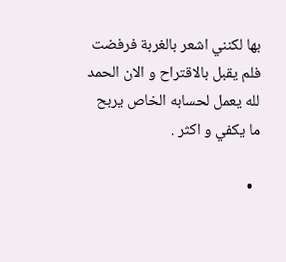بها لكنني اشعر بالغربة فرفضت فلم يقبل بالاقتراح و الان الحمد لله يعمل لحسابه الخاص يربح ما يكفي و اكثر .

  •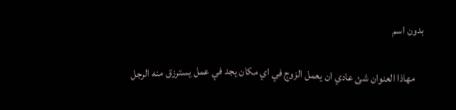بدون اسم

    مهاذا العنوان شئ عادي ان يعمل الزوج في اي مكان يجد في عمل يسترزق منه الرجل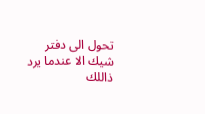تحول الى دفتر شيك الا عندما يرد ذاللك